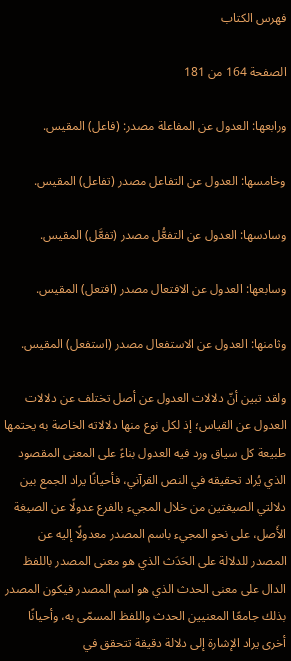فهرس الكتاب

الصفحة 164 من 181

ورابعها: العدول عن المفاعلة مصدر: (فاعل) المقيس.

وخامسها: العدول عن التفاعل مصدر (تفاعل) المقيس.

وسادسها: العدول عن التفعُّل مصدر (تفعَّل) المقيس.

وسابعها: العدول عن الافتعال مصدر (افتعل) المقيس.

وثامنها: العدول عن الاستفعال مصدر (استفعل) المقيس.

ولقد تبين أنّ دلالات العدول عن أصل تختلف عن دلالات العدول عن القياس؛ إذ لكل نوع منها دلالاته الخاصة به يحتمها طبيعة كل سياق ورد فيه العدول بناءً على المعنى المقصود الذي يُراد تحقيقه في النص القرآني، فأحيانًا يراد الجمع بين دلالتي الصيغتين من خلال المجيء بالفرع عدولًا عن الصيغة الأَصل، على نحو المجيء باسم المصدر معدولًا إليه عن المصدر للدلالة على الحَدَث الذي هو معنى المصدر باللفظ الدال على معنى الحدث الذي هو اسم المصدر فيكون المصدر بذلك جامعًا المعنيين الحدث واللفظ المسمّى به، وأحيانًا أخرى يراد الإشارة إلى دلالة دقيقة تتحقق في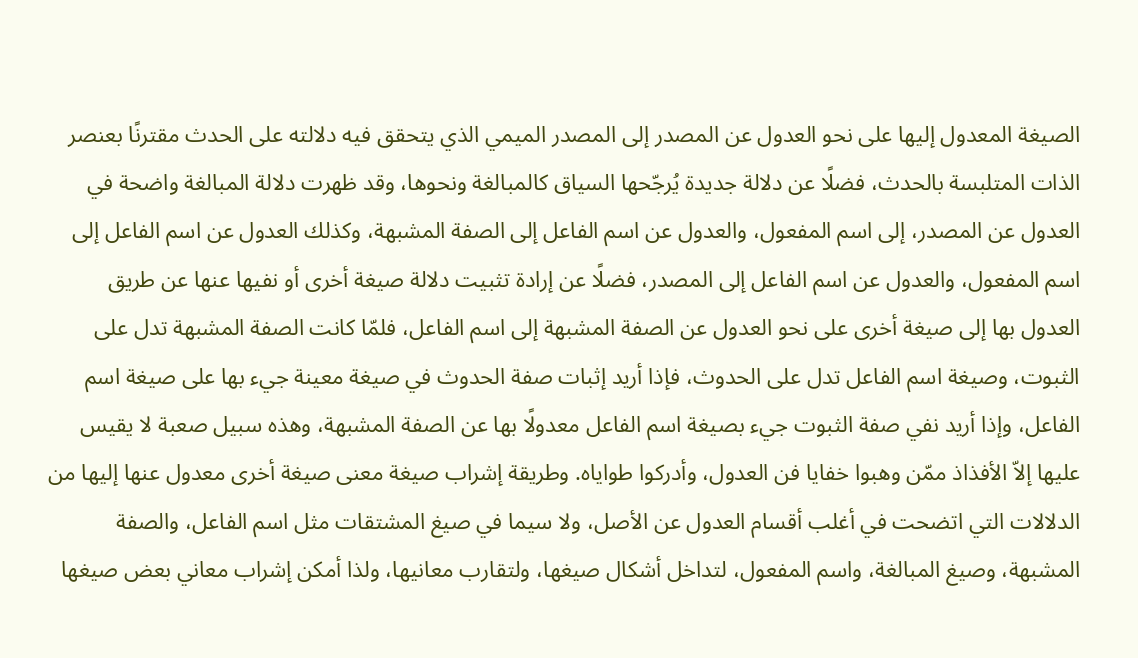الصيغة المعدول إليها على نحو العدول عن المصدر إلى المصدر الميمي الذي يتحقق فيه دلالته على الحدث مقترنًا بعنصر الذات المتلبسة بالحدث، فضلًا عن دلالة جديدة يُرجّحها السياق كالمبالغة ونحوها، وقد ظهرت دلالة المبالغة واضحة في العدول عن المصدر، إلى اسم المفعول، والعدول عن اسم الفاعل إلى الصفة المشبهة، وكذلك العدول عن اسم الفاعل إلى اسم المفعول، والعدول عن اسم الفاعل إلى المصدر، فضلًا عن إرادة تثبيت دلالة صيغة أخرى أو نفيها عنها عن طريق العدول بها إلى صيغة أخرى على نحو العدول عن الصفة المشبهة إلى اسم الفاعل، فلمّا كانت الصفة المشبهة تدل على الثبوت، وصيغة اسم الفاعل تدل على الحدوث، فإذا أريد إثبات صفة الحدوث في صيغة معينة جيء بها على صيغة اسم الفاعل، وإذا أريد نفي صفة الثبوت جيء بصيغة اسم الفاعل معدولًا بها عن الصفة المشبهة، وهذه سبيل صعبة لا يقيس عليها إلاّ الأفذاذ ممّن وهبوا خفايا فن العدول، وأدركوا طواياه. وطريقة إشراب صيغة معنى صيغة أخرى معدول عنها إليها من الدلالات التي اتضحت في أغلب أقسام العدول عن الأصل، ولا سيما في صيغ المشتقات مثل اسم الفاعل، والصفة المشبهة، وصيغ المبالغة، واسم المفعول، لتداخل أشكال صيغها، ولتقارب معانيها، ولذا أمكن إشراب معاني بعض صيغها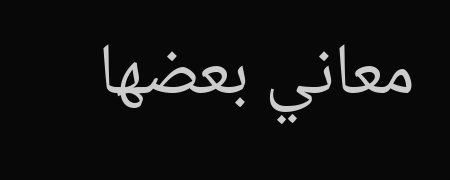معاني بعضها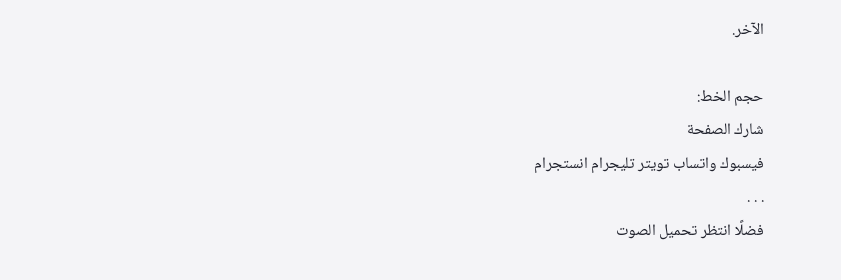الآخر.

حجم الخط:
شارك الصفحة
فيسبوك واتساب تويتر تليجرام انستجرام
. . .
فضلًا انتظر تحميل الصوت